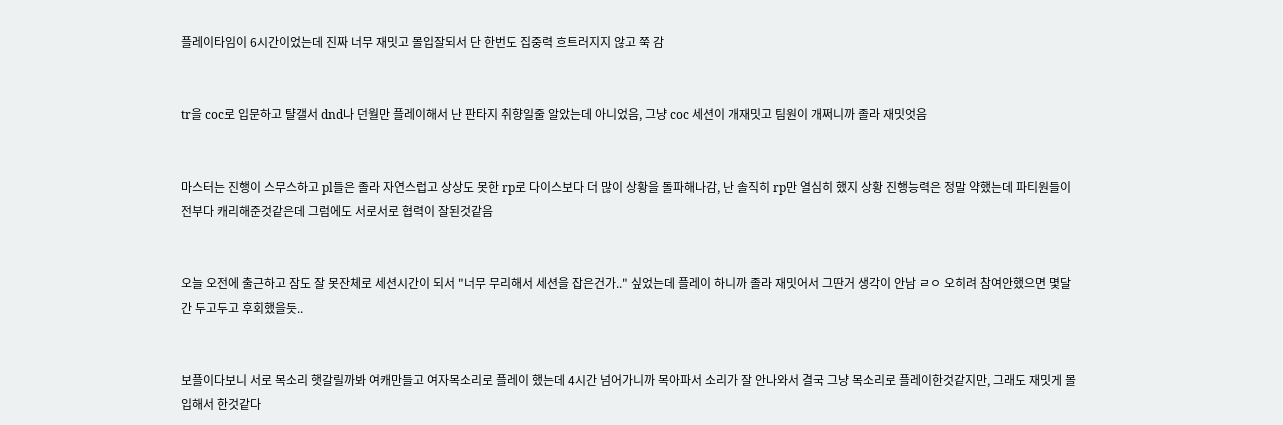플레이타임이 6시간이었는데 진짜 너무 재밋고 몰입잘되서 단 한번도 집중력 흐트러지지 않고 쭉 감


tr을 coc로 입문하고 턀갤서 dnd나 던월만 플레이해서 난 판타지 취향일줄 알았는데 아니었음, 그냥 coc 세션이 개재밋고 팀원이 개쩌니까 졸라 재밋엇음


마스터는 진행이 스무스하고 pl들은 졸라 자연스럽고 상상도 못한 rp로 다이스보다 더 많이 상황을 돌파해나감, 난 솔직히 rp만 열심히 했지 상황 진행능력은 정말 약했는데 파티원들이 전부다 캐리해준것같은데 그럼에도 서로서로 협력이 잘된것같음


오늘 오전에 출근하고 잠도 잘 못잔체로 세션시간이 되서 "너무 무리해서 세션을 잡은건가.." 싶었는데 플레이 하니까 졸라 재밋어서 그딴거 생각이 안남 ㄹㅇ 오히려 참여안했으면 몇달간 두고두고 후회했을듯..


보플이다보니 서로 목소리 햇갈릴까봐 여캐만들고 여자목소리로 플레이 했는데 4시간 넘어가니까 목아파서 소리가 잘 안나와서 결국 그냥 목소리로 플레이한것같지만, 그래도 재밋게 몰입해서 한것같다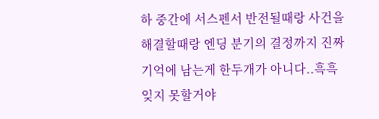하 중간에 서스펜서 반전될때랑 사건을 해결할때랑 엔딩 분기의 결정까지 진짜 기억에 남는게 한두개가 아니다..흑흑 잊지 못할거야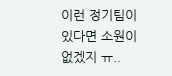이런 정기팀이 있다면 소원이 없겠지 ㅠ..